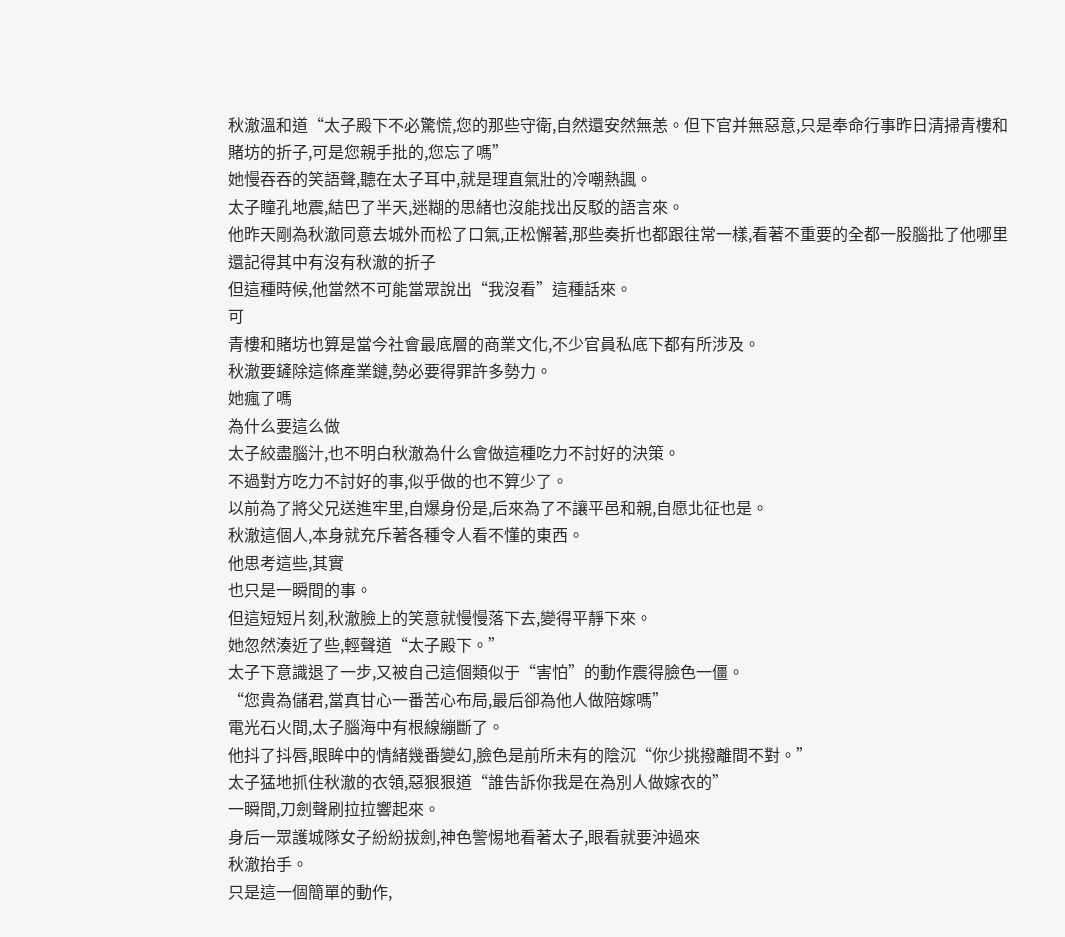秋澈溫和道“太子殿下不必驚慌,您的那些守衛,自然還安然無恙。但下官并無惡意,只是奉命行事昨日清掃青樓和賭坊的折子,可是您親手批的,您忘了嗎”
她慢吞吞的笑語聲,聽在太子耳中,就是理直氣壯的冷嘲熱諷。
太子瞳孔地震,結巴了半天,迷糊的思緒也沒能找出反駁的語言來。
他昨天剛為秋澈同意去城外而松了口氣,正松懈著,那些奏折也都跟往常一樣,看著不重要的全都一股腦批了他哪里還記得其中有沒有秋澈的折子
但這種時候,他當然不可能當眾說出“我沒看”這種話來。
可
青樓和賭坊也算是當今社會最底層的商業文化,不少官員私底下都有所涉及。
秋澈要鏟除這條產業鏈,勢必要得罪許多勢力。
她瘋了嗎
為什么要這么做
太子絞盡腦汁,也不明白秋澈為什么會做這種吃力不討好的決策。
不過對方吃力不討好的事,似乎做的也不算少了。
以前為了將父兄送進牢里,自爆身份是,后來為了不讓平邑和親,自愿北征也是。
秋澈這個人,本身就充斥著各種令人看不懂的東西。
他思考這些,其實
也只是一瞬間的事。
但這短短片刻,秋澈臉上的笑意就慢慢落下去,變得平靜下來。
她忽然湊近了些,輕聲道“太子殿下。”
太子下意識退了一步,又被自己這個類似于“害怕”的動作震得臉色一僵。
“您貴為儲君,當真甘心一番苦心布局,最后卻為他人做陪嫁嗎”
電光石火間,太子腦海中有根線繃斷了。
他抖了抖唇,眼眸中的情緒幾番變幻,臉色是前所未有的陰沉“你少挑撥離間不對。”
太子猛地抓住秋澈的衣領,惡狠狠道“誰告訴你我是在為別人做嫁衣的”
一瞬間,刀劍聲刷拉拉響起來。
身后一眾護城隊女子紛紛拔劍,神色警惕地看著太子,眼看就要沖過來
秋澈抬手。
只是這一個簡單的動作,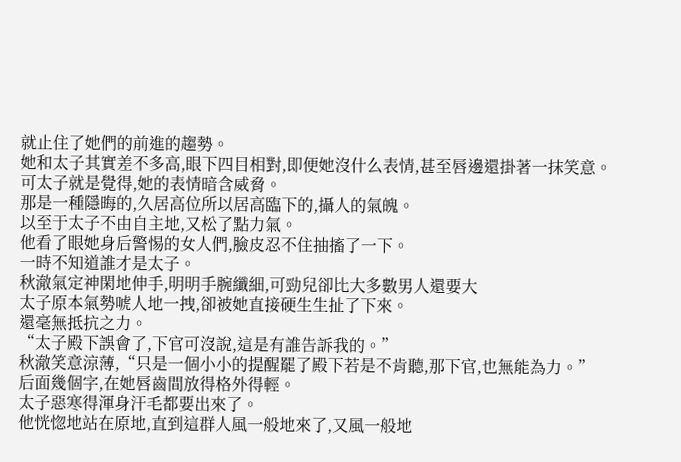就止住了她們的前進的趨勢。
她和太子其實差不多高,眼下四目相對,即便她沒什么表情,甚至唇邊還掛著一抹笑意。
可太子就是覺得,她的表情暗含威脅。
那是一種隱晦的,久居高位所以居高臨下的,攝人的氣魄。
以至于太子不由自主地,又松了點力氣。
他看了眼她身后警惕的女人們,臉皮忍不住抽搐了一下。
一時不知道誰才是太子。
秋澈氣定神閑地伸手,明明手腕纖細,可勁兒卻比大多數男人還要大
太子原本氣勢唬人地一拽,卻被她直接硬生生扯了下來。
還毫無抵抗之力。
“太子殿下誤會了,下官可沒說,這是有誰告訴我的。”
秋澈笑意涼薄,“只是一個小小的提醒罷了殿下若是不肯聽,那下官,也無能為力。”
后面幾個字,在她唇齒間放得格外得輕。
太子惡寒得渾身汗毛都要出來了。
他恍惚地站在原地,直到這群人風一般地來了,又風一般地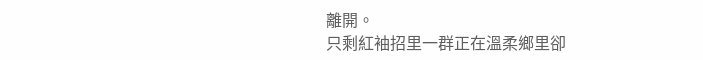離開。
只剩紅袖招里一群正在溫柔鄉里卻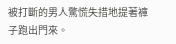被打斷的男人驚慌失措地提著褲子跑出門來。